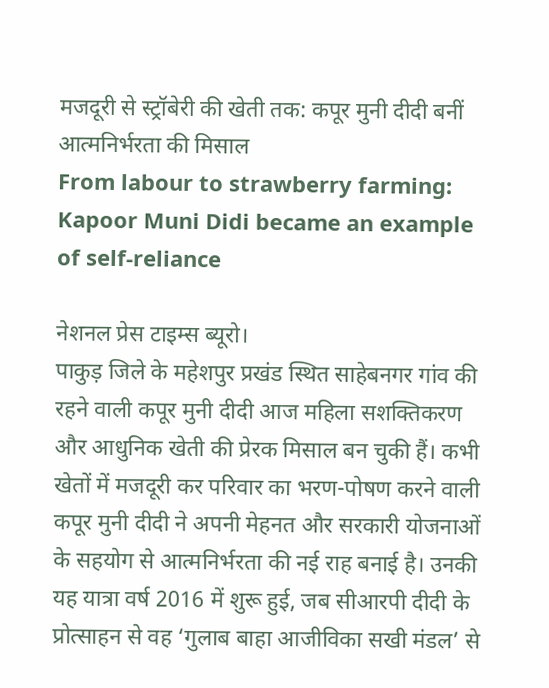मजदूरी से स्ट्रॉबेरी की खेती तक: कपूर मुनी दीदी बनीं आत्मनिर्भरता की मिसाल
From labour to strawberry farming: Kapoor Muni Didi became an example of self-reliance

नेशनल प्रेस टाइम्स ब्यूरो।
पाकुड़ जिले के महेशपुर प्रखंड स्थित साहेबनगर गांव की रहने वाली कपूर मुनी दीदी आज महिला सशक्तिकरण और आधुनिक खेती की प्रेरक मिसाल बन चुकी हैं। कभी खेतों में मजदूरी कर परिवार का भरण-पोषण करने वाली कपूर मुनी दीदी ने अपनी मेहनत और सरकारी योजनाओं के सहयोग से आत्मनिर्भरता की नई राह बनाई है। उनकी यह यात्रा वर्ष 2016 में शुरू हुई, जब सीआरपी दीदी के प्रोत्साहन से वह ‘गुलाब बाहा आजीविका सखी मंडल’ से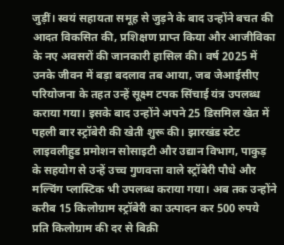जुड़ीं। स्वयं सहायता समूह से जुड़ने के बाद उन्होंने बचत की आदत विकसित की, प्रशिक्षण प्राप्त किया और आजीविका के नए अवसरों की जानकारी हासिल की। वर्ष 2025 में उनके जीवन में बड़ा बदलाव तब आया, जब जेआईसीए परियोजना के तहत उन्हें सूक्ष्म टपक सिंचाई यंत्र उपलब्ध कराया गया। इसके बाद उन्होंने अपने 25 डिसमिल खेत में पहली बार स्ट्रॉबेरी की खेती शुरू की। झारखंड स्टेट लाइवलीहुड प्रमोशन सोसाइटी और उद्यान विभाग, पाकुड़ के सहयोग से उन्हें उच्च गुणवत्ता वाले स्ट्रॉबेरी पौधे और मल्चिंग प्लास्टिक भी उपलब्ध कराया गया। अब तक उन्होंने करीब 15 किलोग्राम स्ट्रॉबेरी का उत्पादन कर 500 रुपये प्रति किलोग्राम की दर से बिक्री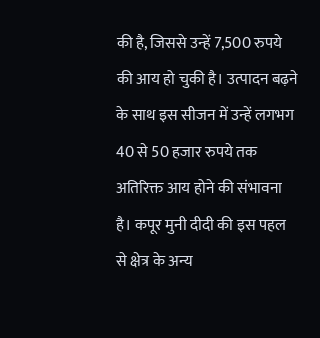की है, जिससे उन्हें 7,500 रुपये की आय हो चुकी है। उत्पादन बढ़ने के साथ इस सीजन में उन्हें लगभग 40 से 50 हजार रुपये तक अतिरिक्त आय होने की संभावना है। कपूर मुनी दीदी की इस पहल से क्षेत्र के अन्य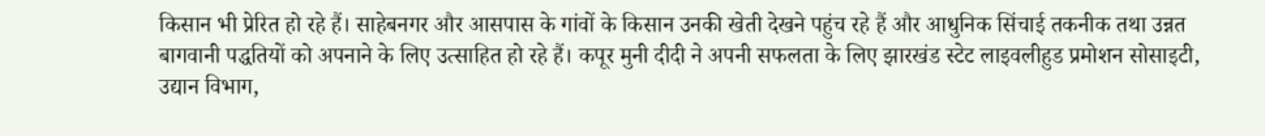किसान भी प्रेरित हो रहे हैं। साहेबनगर और आसपास के गांवों के किसान उनकी खेती देखने पहुंच रहे हैं और आधुनिक सिंचाई तकनीक तथा उन्नत बागवानी पद्धतियों को अपनाने के लिए उत्साहित हो रहे हैं। कपूर मुनी दीदी ने अपनी सफलता के लिए झारखंड स्टेट लाइवलीहुड प्रमोशन सोसाइटी, उद्यान विभाग,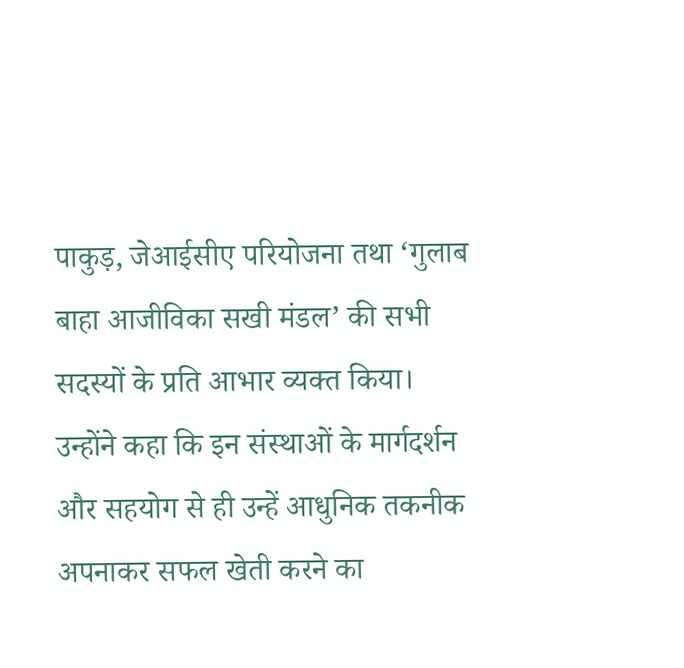पाकुड़, जेआईसीए परियोजना तथा ‘गुलाब बाहा आजीविका सखी मंडल’ की सभी सदस्यों के प्रति आभार व्यक्त किया। उन्होंने कहा कि इन संस्थाओं के मार्गदर्शन और सहयोग से ही उन्हें आधुनिक तकनीक अपनाकर सफल खेती करने का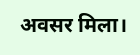अवसर मिला।